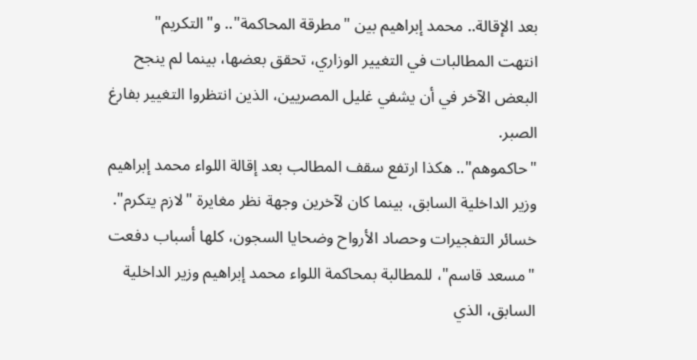بعد الإقالة.. محمد إبراهيم بين "مطرقة المحاكمة".. و"التكريم"
انتهت المطالبات في التغيير الوزاري، تحقق بعضها، بينما لم ينجح البعض الآخر في أن يشفي غليل المصريين، الذين انتظروا التغيير بفارغ الصبر.
"حاكموهم".. هكذا ارتفع سقف المطالب بعد إقالة اللواء محمد إبراهيم وزير الداخلية السابق، بينما كان لآخرين وجهة نظر مغايرة "لازم يتكرم".
خسائر التفجيرات وحصاد الأرواح وضحايا السجون، كلها أسباب دفعت "مسعد قاسم"، للمطالبة بمحاكمة اللواء محمد إبراهيم وزير الداخلية السابق، الذي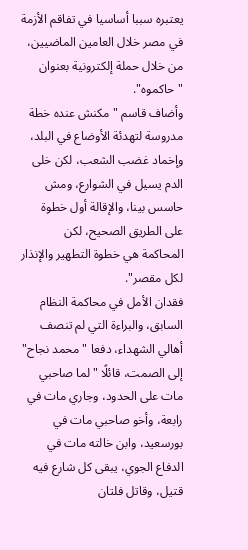يعتبره سببا أساسيا في تفاقم الأزمة في مصر خلال العامين الماضيين، من خلال حملة إلكترونية بعنوان "حاكموه".
وأضاف قاسم "مكنش عنده خطة مدروسة لتهدئة الأوضاع في البلد، وإخماد غضب الشعب، لكن خلى الدم يسيل في الشوارع، ومش حاسس بينا، والإقالة أول خطوة على الطريق الصحيح، لكن المحاكمة هي خطوة التطهير والإنذار لكل مقصر".
فقدان الأمل في محاكمة النظام السابق، والبراءة التي لم تنصف أهالي الشهداء، دفعا "محمد نجاح" إلى الصمت، قائلًا "لما صاحبي مات على الحدود، وجاري مات في رابعة، وأخو صاحبي مات في بورسعيد، وابن خالته مات في الدفاع الجوي، يبقى كل شارع فيه قتيل، وقاتل فلتان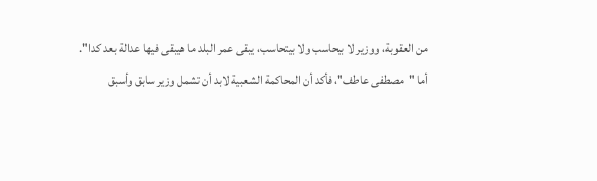من العقوبة، ووزير لا بيحاسب ولا بيتحاسب، يبقى عمر البلد ما هيبقى فيها عدالة بعد كدا".
أما "مصطفى عاطف"، فأكد أن المحاكمة الشعبية لابد أن تشمل وزير سابق وأسبق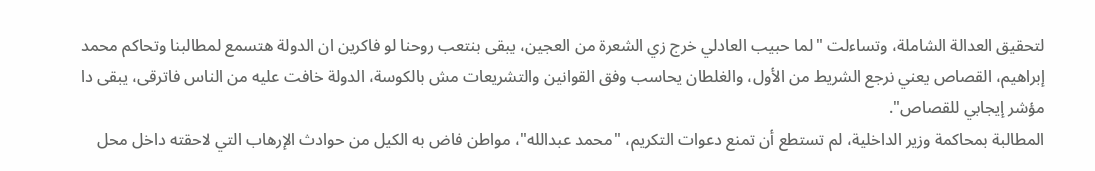لتحقيق العدالة الشاملة، وتساءلت "لما حبيب العادلي خرج زي الشعرة من العجين، يبقى بنتعب روحنا لو فاكرين ان الدولة هتسمع لمطالبنا وتحاكم محمد إبراهيم، القصاص يعني نرجع الشريط من الأول، والغلطان يحاسب وفق القوانين والتشريعات مش بالكوسة، الدولة خافت عليه من الناس فاترقى، يبقى دا مؤشر إيجابي للقصاص".
المطالبة بمحاكمة وزير الداخلية، لم تستطع أن تمنع دعوات التكريم، "محمد عبدالله"، مواطن فاض به الكيل من حوادث الإرهاب التي لاحقته داخل محل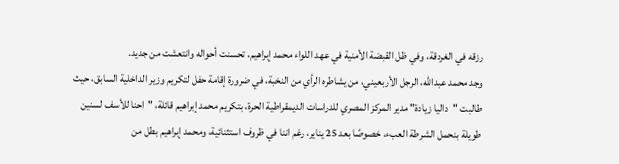رزقه في الغردقة، وفي ظل القبضة الأمنية في عهد اللواء محمد إبراهيم، تحسنت أحواله وانتعشت من جديد.
وجد محمد عبدالله، الرجل الأربعيني، من يشاطره الرأي من النخبة، في ضرورة إقامة حفل لتكريم وزير الداخلية السابق، حيث طالبت "داليا زيادة" مدير المركز المصري للدراسات الديمقراطية الحرة، بتكريم محمد إبراهيم قائلة، "احنا للأسف لسنين طويلة بنحمل الشرطة العبء، خصوصًا بعد 25 يناير، رغم اننا في ظروف استثنائية، ومحمد إبراهيم بطل من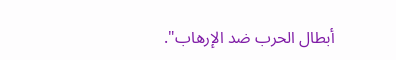أبطال الحرب ضد الإرهاب".